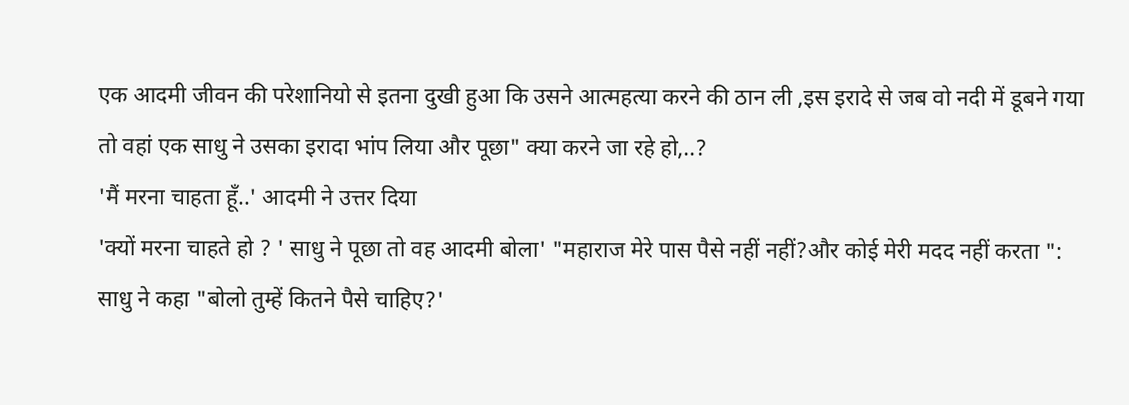एक आदमी जीवन की परेशानियो से इतना दुखी हुआ कि उसने आत्महत्या करने की ठान ली ,इस इरादे से जब वो नदी में डूबने गया तो वहां एक साधु ने उसका इरादा भांप लिया और पूछा" क्या करने जा रहे हो,..?
'मैं मरना चाहता हूँ..' आदमी ने उत्तर दिया
'क्यों मरना चाहते हो ? ' साधु ने पूछा तो वह आदमी बोला' "महाराज मेरे पास पैसे नहीं नहीं?और कोई मेरी मदद नहीं करता ":
साधु ने कहा "बोलो तुम्हें कितने पैसे चाहिए?'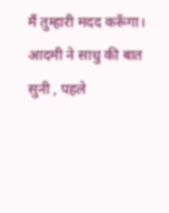मैं तुम्हारी मदद करूँगा।
आदमी ने साधु की बात सुनी , पहले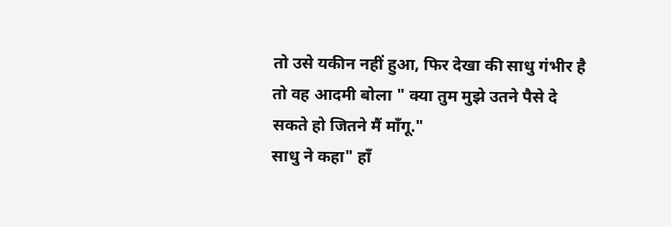तो उसे यकीन नहीं हुआ, फिर देखा की साधु गंभीर है तो वह आदमी बोला " क्या तुम मुझे उतने पैसे दे सकते हो जितने मैं माँगू."
साधु ने कहा" हाँ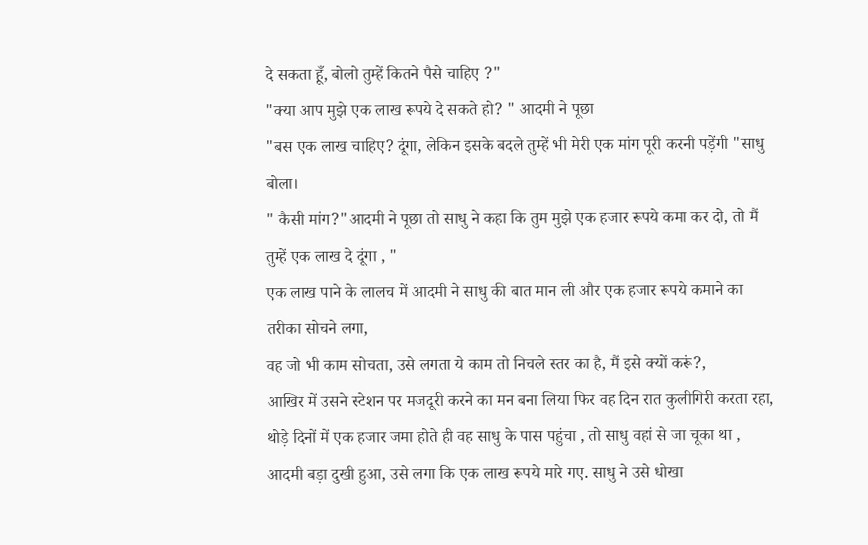दे सकता हूँ, बोलो तुम्हें कितने पैसे चाहिए ?"
"क्या आप मुझे एक लाख रूपये दे सकते हो? " आदमी ने पूछा
"बस एक लाख चाहिए? दूंगा, लेकिन इसके बदले तुम्हें भी मेरी एक मांग पूरी करनी पड़ेंगी "साधु बोला।
" कैसी मांग?"आदमी ने पूछा तो साधु ने कहा कि तुम मुझे एक हजार रूपये कमा कर दो, तो मैं तुम्हें एक लाख दे दूंगा , "
एक लाख पाने के लालच में आदमी ने साधु की बात मान ली और एक हजार रूपये कमाने का तरीका सोचने लगा,
वह जो भी काम सोचता, उसे लगता ये काम तो निचले स्तर का है, मैं इसे क्यों करूं?,
आखिर में उसने स्टेशन पर मजदूरी करने का मन बना लिया फिर वह दिन रात कुलीगिरी करता रहा, थोड़े दिनों में एक हजार जमा होते ही वह साधु के पास पहुंचा , तो साधु वहां से जा चूका था , आदमी बड़ा दुखी हुआ, उसे लगा कि एक लाख रूपये मारे गए. साधु ने उसे धोखा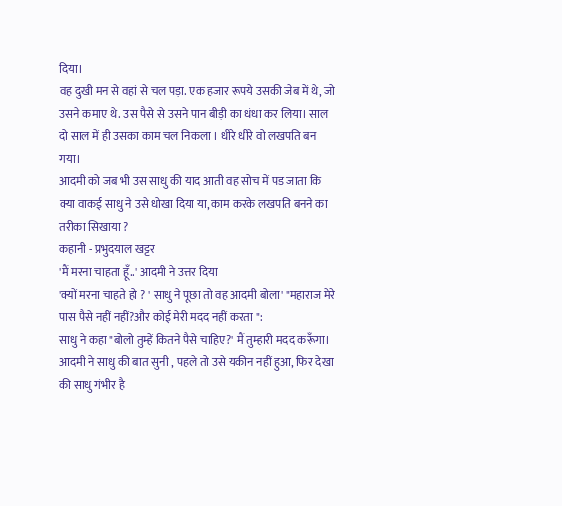दिया।
वह दुखी मन से वहां से चल पड़ा. एक हजार रूपये उसकी जेब में थे, जो उसने कमाए थे. उस पैसे से उसने पान बीड़ी का धंधा कर लिया। साल दो साल में ही उसका काम चल निकला । धीरे धीरे वो लखपति बन गया।
आदमी को जब भी उस साधु की याद आती वह सोच में पड जाता कि क्या वाकई साधु ने उसे धोखा दिया या, काम करके लखपति बनने का तरीका सिखाया ?
कहानी - प्रभुदयाल खट्टर
'मैं मरना चाहता हूँ..' आदमी ने उत्तर दिया
'क्यों मरना चाहते हो ? ' साधु ने पूछा तो वह आदमी बोला' "महाराज मेरे पास पैसे नहीं नहीं?और कोई मेरी मदद नहीं करता ":
साधु ने कहा "बोलो तुम्हें कितने पैसे चाहिए?' मैं तुम्हारी मदद करूँगा।
आदमी ने साधु की बात सुनी , पहले तो उसे यकीन नहीं हुआ, फिर देखा की साधु गंभीर है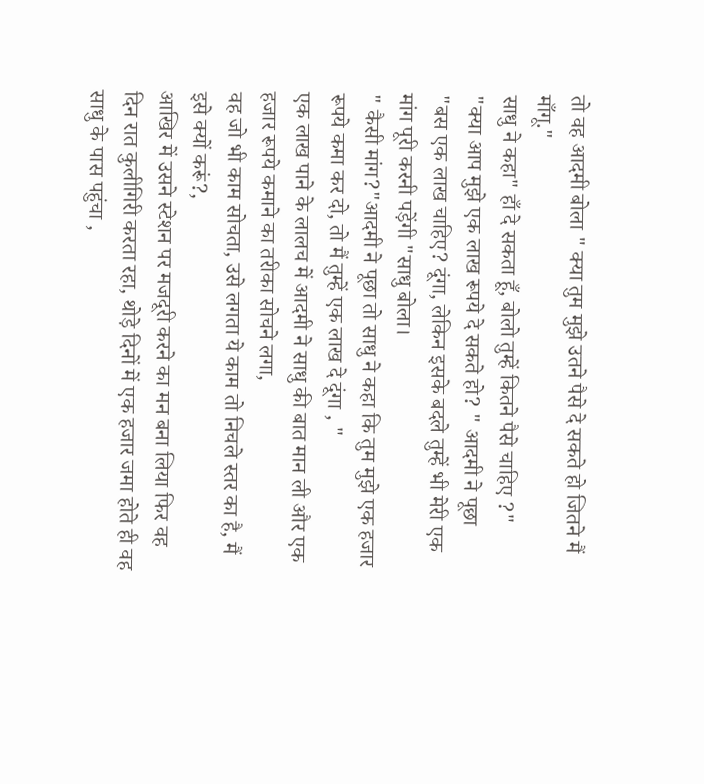तो वह आदमी बोला " क्या तुम मुझे उतने पैसे दे सकते हो जितने मैं माँगू."
साधु ने कहा" हाँ दे सकता हूँ, बोलो तुम्हें कितने पैसे चाहिए ?"
"क्या आप मुझे एक लाख रूपये दे सकते हो? " आदमी ने पूछा
"बस एक लाख चाहिए? दूंगा, लेकिन इसके बदले तुम्हें भी मेरी एक मांग पूरी करनी पड़ेंगी "साधु बोला।
" कैसी मांग?"आदमी ने पूछा तो साधु ने कहा कि तुम मुझे एक हजार रूपये कमा कर दो, तो मैं तुम्हें एक लाख दे दूंगा , "
एक लाख पाने के लालच में आदमी ने साधु की बात मान ली और एक हजार रूपये कमाने का तरीका सोचने लगा,
वह जो भी काम सोचता, उसे लगता ये काम तो निचले स्तर का है, मैं इसे क्यों करूं?,
आखिर में उसने स्टेशन पर मजदूरी करने का मन बना लिया फिर वह दिन रात कुलीगिरी करता रहा, थोड़े दिनों में एक हजार जमा होते ही वह साधु के पास पहुंचा ,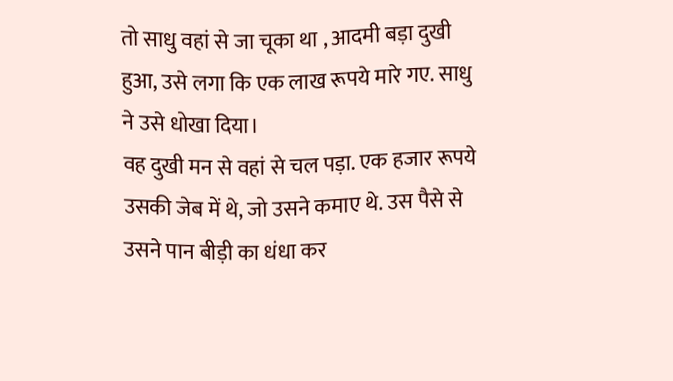तो साधु वहां से जा चूका था , आदमी बड़ा दुखी हुआ, उसे लगा कि एक लाख रूपये मारे गए. साधु ने उसे धोखा दिया।
वह दुखी मन से वहां से चल पड़ा. एक हजार रूपये उसकी जेब में थे, जो उसने कमाए थे. उस पैसे से उसने पान बीड़ी का धंधा कर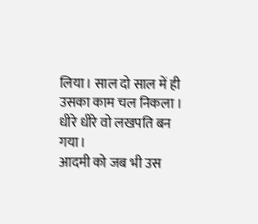लिया। साल दो साल में ही उसका काम चल निकला । धीरे धीरे वो लखपति बन गया।
आदमी को जब भी उस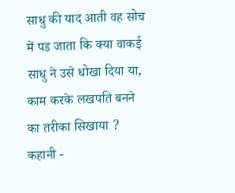साधु की याद आती वह सोच में पड जाता कि क्या वाकई साधु ने उसे धोखा दिया या, काम करके लखपति बनने का तरीका सिखाया ?
कहानी -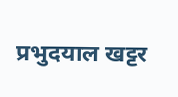प्रभुदयाल खट्टर